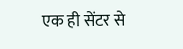एक ही सेंटर से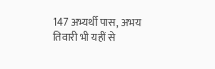147 अभ्यर्थी पास, अभय तिवारी भी यहीं से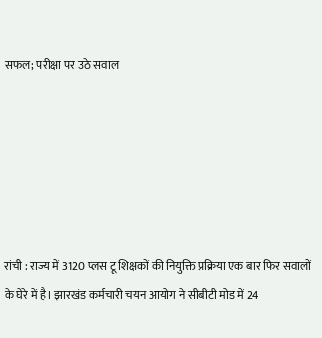सफल; परीक्षा पर उठे सवाल






रांची : राज्य में 3120 प्लस टू शिक्षकों की नियुक्ति प्रक्रिया एक बार फिर सवालों के घेरे में है। झारखंड कर्मचारी चयन आयोग ने सीबीटी मोड में 24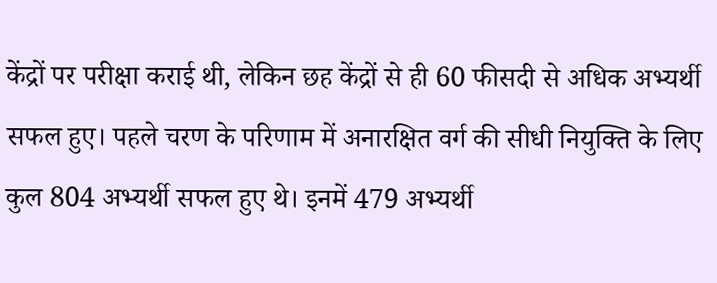केंद्रों पर परीक्षा कराई थी, लेकिन छह केंद्रों से ही 60 फीसदी से अधिक अभ्यर्थी सफल हुए। पहले चरण के परिणाम में अनारक्षित वर्ग की सीधी नियुक्ति के लिए कुल 804 अभ्यर्थी सफल हुए थे। इनमें 479 अभ्यर्थी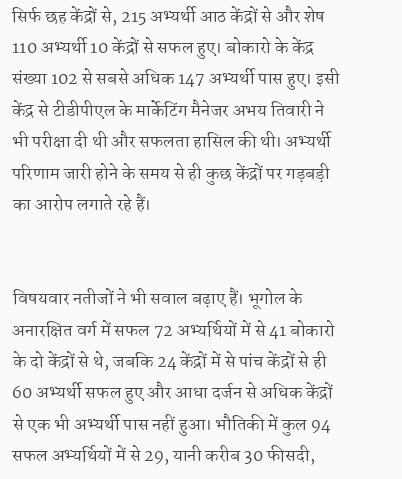सिर्फ छह केंद्रों से, 215 अभ्यर्थी आठ केंद्रों से और शेष 110 अभ्यर्थी 10 केंद्रों से सफल हुए। बोकारो के केंद्र संख्या 102 से सबसे अधिक 147 अभ्यर्थी पास हुए। इसी केंद्र से टीडीपीएल के मार्केटिंग मैनेजर अभय तिवारी ने भी परीक्षा दी थी और सफलता हासिल की थी। अभ्यर्थी परिणाम जारी होने के समय से ही कुछ केंद्रों पर गड़बड़ी का आरोप लगाते रहे हैं।


विषयवार नतीजों ने भी सवाल बढ़ाए हैं। भूगोल के अनारक्षित वर्ग में सफल 72 अभ्यर्थियों में से 41 बोकारो के दो केंद्रों से थे, जबकि 24 केंद्रों में से पांच केंद्रों से ही 60 अभ्यर्थी सफल हुए और आधा दर्जन से अधिक केंद्रों से एक भी अभ्यर्थी पास नहीं हुआ। भौतिकी में कुल 94 सफल अभ्यर्थियों में से 29, यानी करीब 30 फीसदी,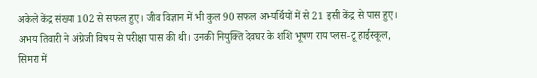अकेले केंद्र संख्या 102 से सफल हुए। जीव विज्ञान में भी कुल 90 सफल अभ्यर्थियों में से 21 इसी केंद्र से पास हुए।
अभय तिवारी ने अंग्रेजी विषय से परीक्षा पास की थी। उनकी नियुक्ति देवघर के शशि भूषण राय प्लस-टू हाईस्कूल, सिमरा में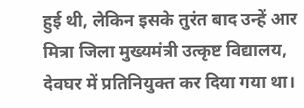हुई थी, लेकिन इसके तुरंत बाद उन्हें आर मित्रा जिला मुख्यमंत्री उत्कृष्ट विद्यालय, देवघर में प्रतिनियुक्त कर दिया गया था।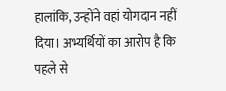हालांकि, उन्होंने वहां योगदान नहीं दिया। अभ्यर्थियों का आरोप है कि पहले से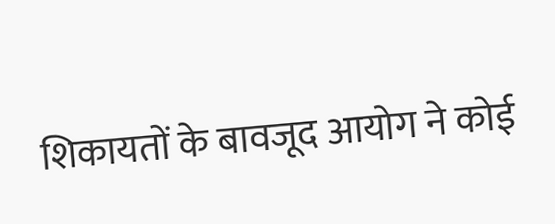शिकायतों के बावजूद आयोग ने कोई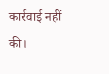कार्रवाई नहीं की।